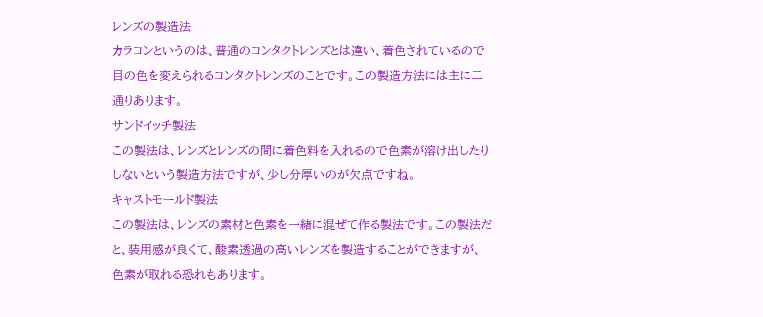レンズの製造法
カラコンというのは、普通のコンタクトレンズとは違い、着色されているので目の色を変えられるコンタクトレンズのことです。この製造方法には主に二通りあります。
サンドイッチ製法
この製法は、レンズとレンズの間に着色料を入れるので色素が溶け出したりしないという製造方法ですが、少し分厚いのが欠点ですね。
キャストモールド製法
この製法は、レンズの素材と色素を一緒に混ぜて作る製法です。この製法だと、装用感が良くて、酸素透過の高いレンズを製造することができますが、色素が取れる恐れもあります。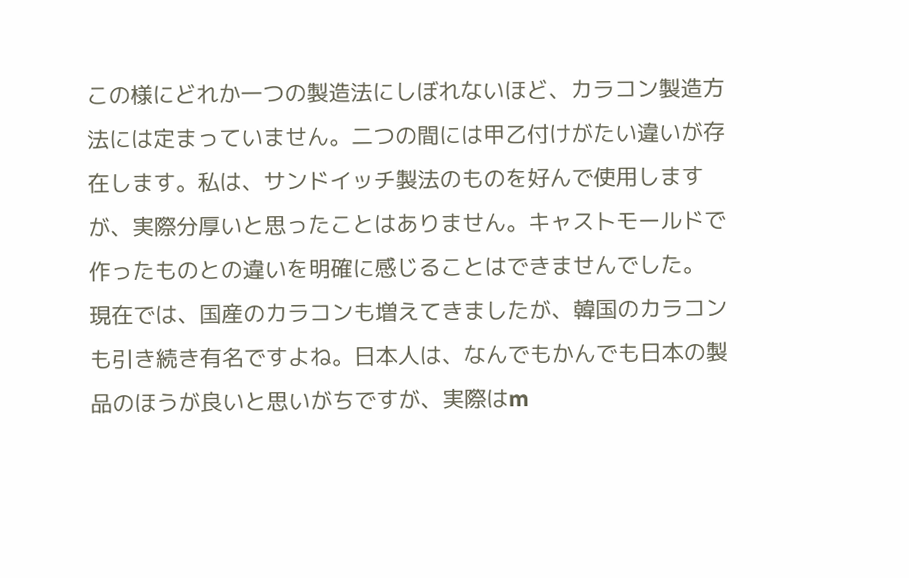この様にどれか一つの製造法にしぼれないほど、カラコン製造方法には定まっていません。二つの間には甲乙付けがたい違いが存在します。私は、サンドイッチ製法のものを好んで使用しますが、実際分厚いと思ったことはありません。キャストモールドで作ったものとの違いを明確に感じることはできませんでした。
現在では、国産のカラコンも増えてきましたが、韓国のカラコンも引き続き有名ですよね。日本人は、なんでもかんでも日本の製品のほうが良いと思いがちですが、実際はm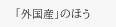「外国産」のほう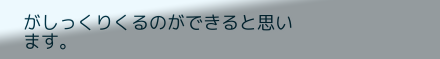がしっくりくるのができると思います。